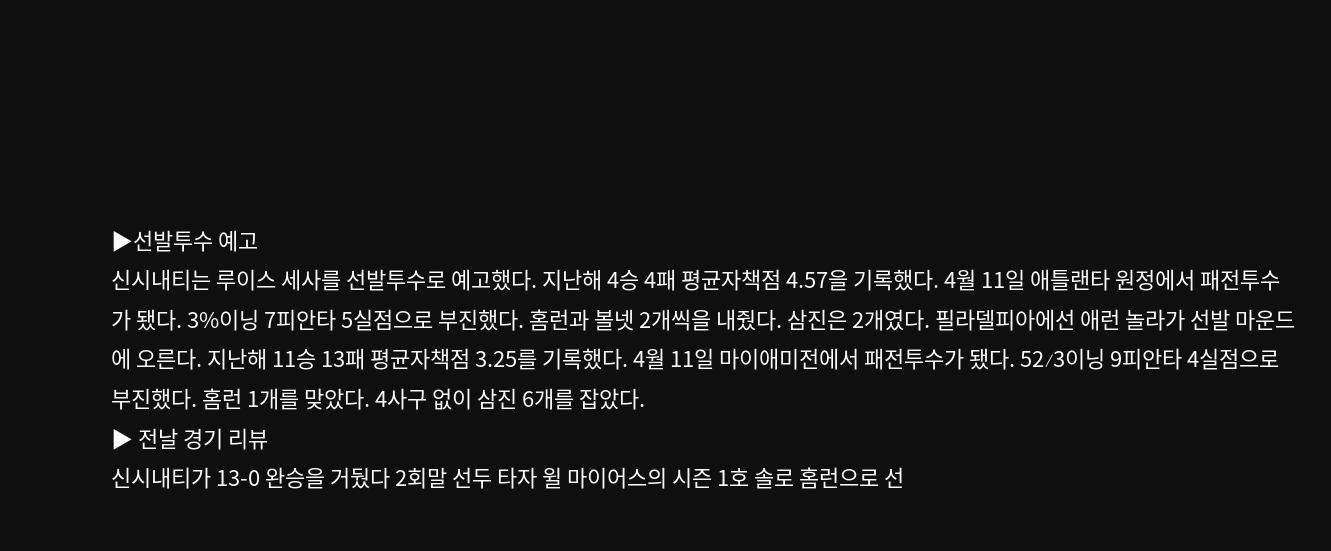▶선발투수 예고
신시내티는 루이스 세사를 선발투수로 예고했다. 지난해 4승 4패 평균자책점 4.57을 기록했다. 4월 11일 애틀랜타 원정에서 패전투수가 됐다. 3%이닝 7피안타 5실점으로 부진했다. 홈런과 볼넷 2개씩을 내줬다. 삼진은 2개였다. 필라델피아에선 애런 놀라가 선발 마운드에 오른다. 지난해 11승 13패 평균자책점 3.25를 기록했다. 4월 11일 마이애미전에서 패전투수가 됐다. 52⁄3이닝 9피안타 4실점으로 부진했다. 홈런 1개를 맞았다. 4사구 없이 삼진 6개를 잡았다.
▶ 전날 경기 리뷰
신시내티가 13-0 완승을 거뒀다 2회말 선두 타자 윌 마이어스의 시즌 1호 솔로 홈런으로 선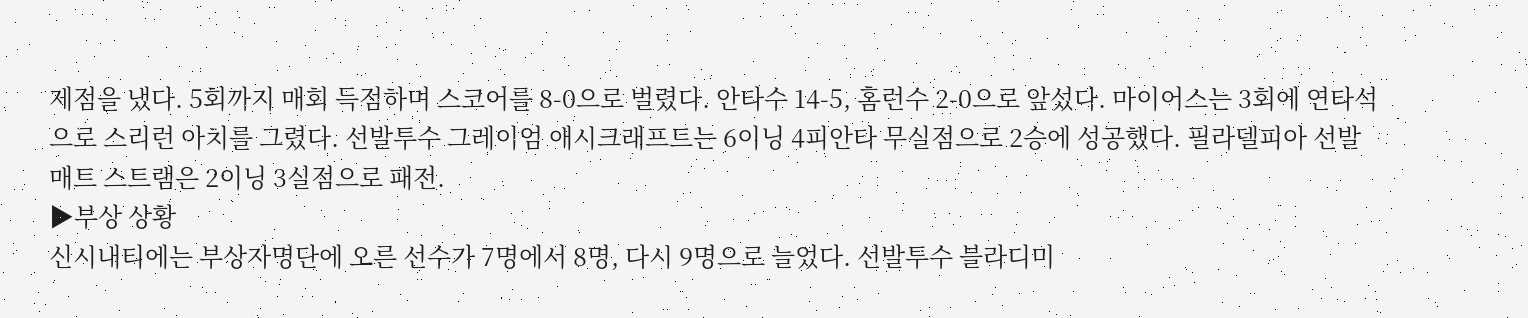제점을 냈다. 5회까지 매회 득점하며 스코어를 8-0으로 벌렸다. 안타수 14-5, 홈런수 2-0으로 앞섰다. 마이어스는 3회에 연타석으로 스리런 아치를 그렸다. 선발투수 그레이엄 애시크래프트는 6이닝 4피안타 무실점으로 2승에 성공했다. 필라델피아 선발 매트 스트램은 2이닝 3실점으로 패전.
▶부상 상황
신시내티에는 부상자명단에 오른 선수가 7명에서 8명, 다시 9명으로 늘었다. 선발투수 블라디미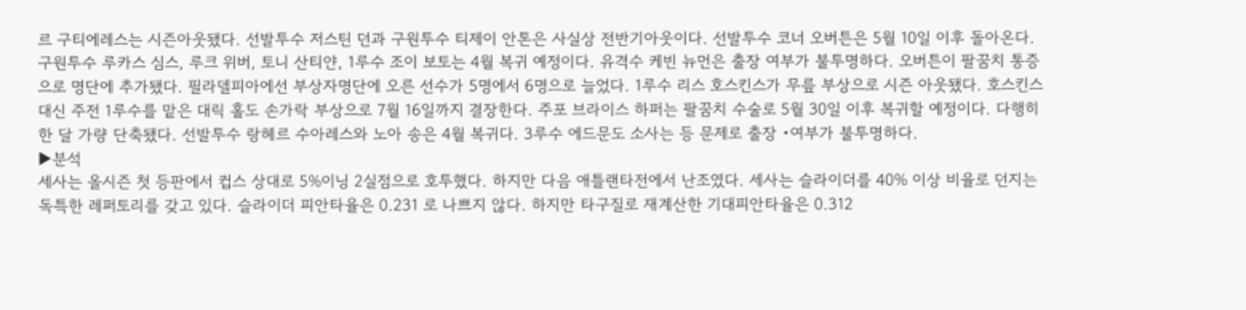르 구티에레스는 시즌아웃됐다. 선발투수 저스틴 던과 구원투수 티제이 안톤은 사실상 전반기아웃이다. 선발투수 코너 오버튼은 5월 10일 이후 돌아온다. 구원투수 루카스 심스, 루크 위버, 토니 산티얀, 1루수 조이 보토는 4월 복귀 예정이다. 유격수 케빈 뉴먼은 출장 여부가 불투명하다. 오버튼이 팔꿈치 통증으로 명단에 추가됐다. 필라델피아에선 부상자명단에 오른 선수가 5명에서 6명으로 늘었다. 1루수 리스 호스킨스가 무릎 부상으로 시즌 아웃됐다. 호스킨스 대신 주전 1루수를 맡은 대릭 홀도 손가락 부상으로 7월 16일까지 결장한다. 주포 브라이스 하퍼는 팔꿈치 수술로 5월 30일 이후 복귀할 예정이다. 다행히 한 달 가량 단축됐다. 선발투수 랑헤르 수아레스와 노아 송은 4월 복귀다. 3루수 에드문도 소사는 등 문제로 출장 •여부가 불투명하다.
▶분석
세사는 올시즌 첫 등판에서 컵스 상대로 5%이닝 2실점으로 호투했다. 하지만 다음 애틀랜타전에서 난조였다. 세사는 슬라이더를 40% 이상 비율로 던지는 독특한 레퍼토리를 갖고 있다. 슬라이더 피안타율은 0.231 로 나쁘지 않다. 하지만 타구질로 재계산한 기대피안타율은 0.312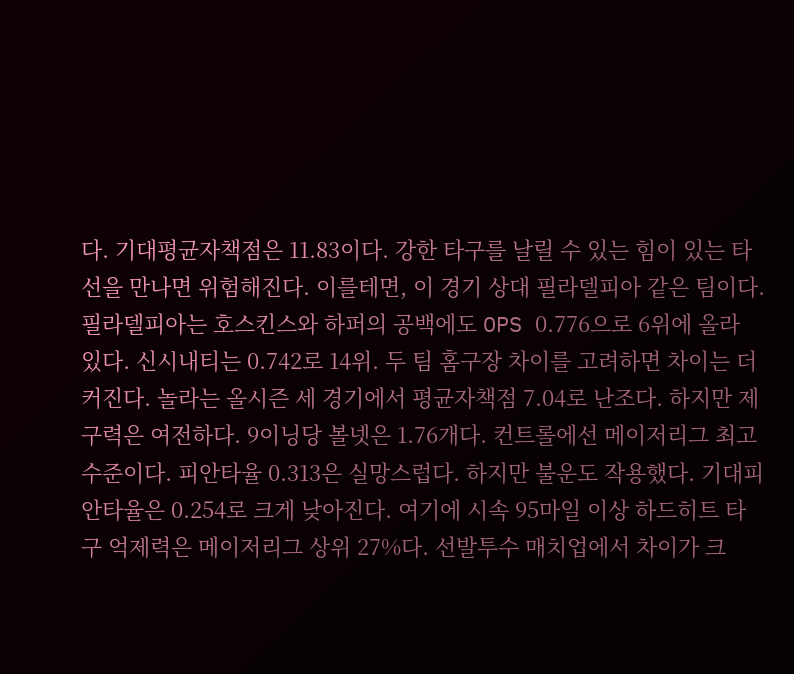다. 기대평균자책점은 11.83이다. 강한 타구를 날릴 수 있는 힘이 있는 타선을 만나면 위험해진다. 이를테면, 이 경기 상대 필라델피아 같은 팀이다. 필라델피아는 호스킨스와 하퍼의 공백에도 OPS 0.776으로 6위에 올라 있다. 신시내티는 0.742로 14위. 두 팀 홈구장 차이를 고려하면 차이는 더 커진다. 놀라는 올시즌 세 경기에서 평균자책점 7.04로 난조다. 하지만 제구력은 여전하다. 9이닝당 볼넷은 1.76개다. 컨트롤에선 메이저리그 최고 수준이다. 피안타율 0.313은 실망스럽다. 하지만 불운도 작용했다. 기대피안타율은 0.254로 크게 낮아진다. 여기에 시속 95마일 이상 하드히트 타구 억제력은 메이저리그 상위 27%다. 선발투수 매치업에서 차이가 크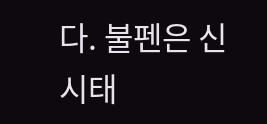다. 불펜은 신시태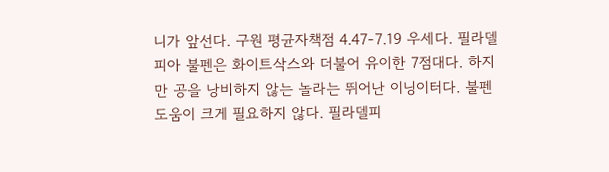니가 앞선다. 구원 평균자책점 4.47-7.19 우세다. 필라델피아 불펜은 화이트삭스와 더불어 유이한 7점대다. 하지만 공을 낭비하지 않는 놀라는 뛰어난 이닝이터다. 불펜 도움이 크게 필요하지 않다. 필라델피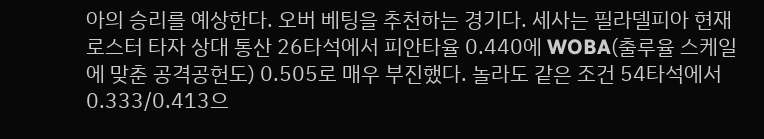아의 승리를 예상한다. 오버 베팅을 추천하는 경기다. 세사는 필라델피아 현재 로스터 타자 상대 통산 26타석에서 피안타율 0.440에 WOBA(출루율 스케일에 맞춘 공격공헌도) 0.505로 매우 부진했다. 놀라도 같은 조건 54타석에서 0.333/0.413으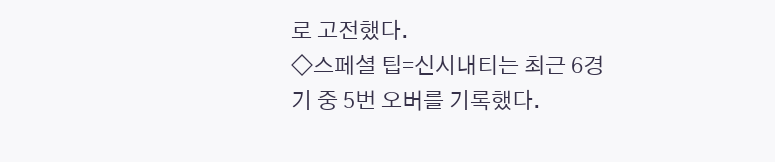로 고전했다.
◇스페셜 팁=신시내티는 최근 6경기 중 5번 오버를 기록했다.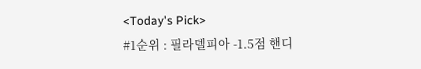<Today's Pick>
#1순위 : 필라델피아 -1.5점 핸디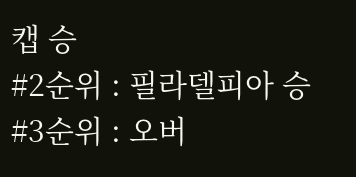캡 승
#2순위 : 필라델피아 승
#3순위 : 오버